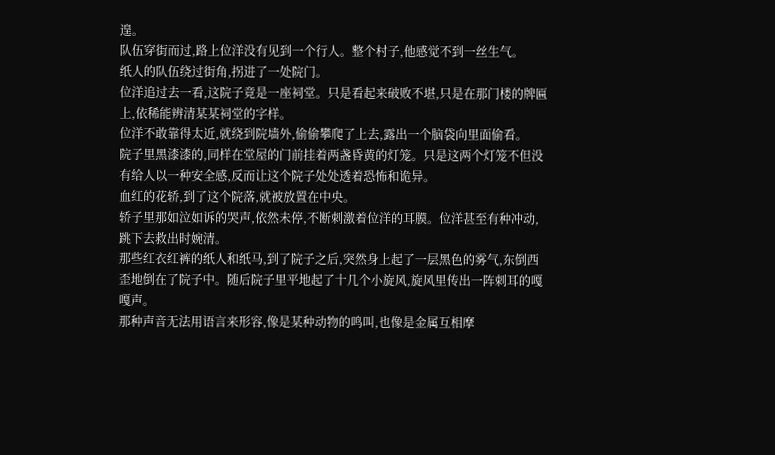遑。
队伍穿街而过,路上位洋没有见到一个行人。整个村子,他感觉不到一丝生气。
纸人的队伍绕过街角,拐进了一处院门。
位洋追过去一看,这院子竟是一座祠堂。只是看起来破败不堪,只是在那门楼的牌匾上,依稀能辨清某某祠堂的字样。
位洋不敢靠得太近,就绕到院墙外,偷偷攀爬了上去,露出一个脑袋向里面偷看。
院子里黑漆漆的,同样在堂屋的门前挂着两盏昏黄的灯笼。只是这两个灯笼不但没有给人以一种安全感,反而让这个院子处处透着恐怖和诡异。
血红的花轿,到了这个院落,就被放置在中央。
轿子里那如泣如诉的哭声,依然未停,不断刺激着位洋的耳膜。位洋甚至有种冲动,跳下去救出时婉清。
那些红衣红裤的纸人和纸马,到了院子之后,突然身上起了一层黑色的雾气,东倒西歪地倒在了院子中。随后院子里平地起了十几个小旋风,旋风里传出一阵刺耳的嘎嘎声。
那种声音无法用语言来形容,像是某种动物的鸣叫,也像是金属互相摩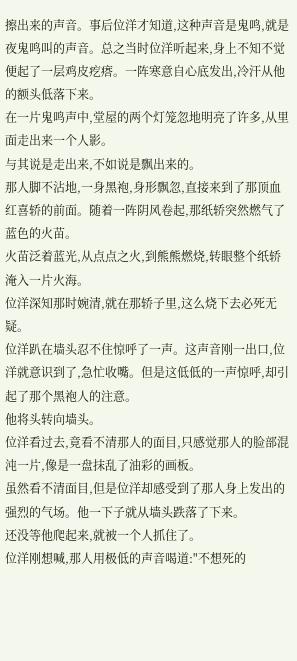擦出来的声音。事后位洋才知道,这种声音是鬼鸣,就是夜鬼鸣叫的声音。总之当时位洋听起来,身上不知不觉便起了一层鸡皮疙瘩。一阵寒意自心底发出,冷汗从他的额头低落下来。
在一片鬼鸣声中,堂屋的两个灯笼忽地明亮了许多,从里面走出来一个人影。
与其说是走出来,不如说是飘出来的。
那人脚不沾地,一身黑袍,身形飘忽,直接来到了那顶血红喜轿的前面。随着一阵阴风卷起,那纸轿突然燃气了蓝色的火苗。
火苗泛着蓝光,从点点之火,到熊熊燃烧,转眼整个纸轿淹入一片火海。
位洋深知那时婉清,就在那轿子里,这么烧下去必死无疑。
位洋趴在墙头忍不住惊呼了一声。这声音刚一出口,位洋就意识到了,急忙收嘴。但是这低低的一声惊呼,却引起了那个黑袍人的注意。
他将头转向墙头。
位洋看过去,竟看不清那人的面目,只感觉那人的脸部混沌一片,像是一盘抹乱了油彩的画板。
虽然看不清面目,但是位洋却感受到了那人身上发出的强烈的气场。他一下子就从墙头跌落了下来。
还没等他爬起来,就被一个人抓住了。
位洋刚想喊,那人用极低的声音喝道:"不想死的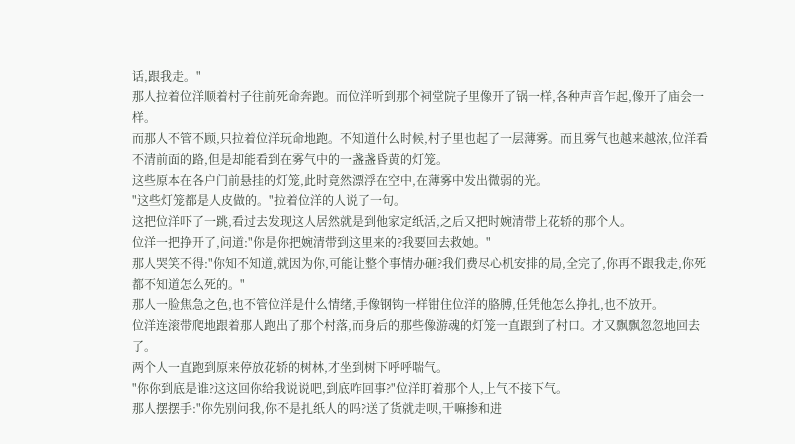话,跟我走。"
那人拉着位洋顺着村子往前死命奔跑。而位洋听到那个祠堂院子里像开了锅一样,各种声音乍起,像开了庙会一样。
而那人不管不顾,只拉着位洋玩命地跑。不知道什么时候,村子里也起了一层薄雾。而且雾气也越来越浓,位洋看不清前面的路,但是却能看到在雾气中的一盏盏昏黄的灯笼。
这些原本在各户门前悬挂的灯笼,此时竟然漂浮在空中,在薄雾中发出微弱的光。
"这些灯笼都是人皮做的。"拉着位洋的人说了一句。
这把位洋吓了一跳,看过去发现这人居然就是到他家定纸活,之后又把时婉清带上花轿的那个人。
位洋一把挣开了,问道:"你是你把婉清带到这里来的?我要回去救她。"
那人哭笑不得:"你知不知道,就因为你,可能让整个事情办砸?我们费尽心机安排的局,全完了,你再不跟我走,你死都不知道怎么死的。"
那人一脸焦急之色,也不管位洋是什么情绪,手像钢钩一样钳住位洋的胳膊,任凭他怎么挣扎,也不放开。
位洋连滚带爬地跟着那人跑出了那个村落,而身后的那些像游魂的灯笼一直跟到了村口。才又飘飘忽忽地回去了。
两个人一直跑到原来停放花轿的树林,才坐到树下呼呼喘气。
"你你到底是谁?这这回你给我说说吧,到底咋回事?"位洋盯着那个人,上气不接下气。
那人摆摆手:"你先别问我,你不是扎纸人的吗?送了货就走呗,干嘛掺和进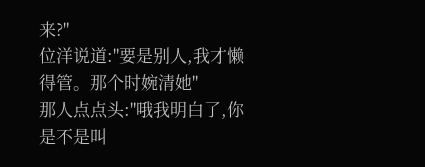来?"
位洋说道:"要是别人,我才懒得管。那个时婉清她"
那人点点头:"哦我明白了,你是不是叫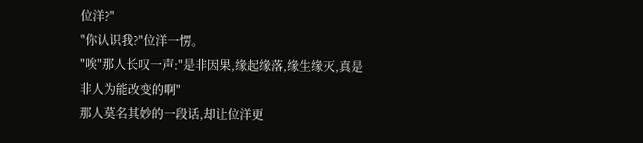位洋?"
"你认识我?"位洋一愣。
"唉"那人长叹一声:"是非因果,缘起缘落,缘生缘灭,真是非人为能改变的啊"
那人莫名其妙的一段话,却让位洋更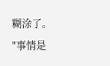糊涂了。
"事情是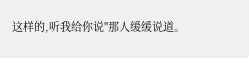这样的,听我给你说"那人缓缓说道。